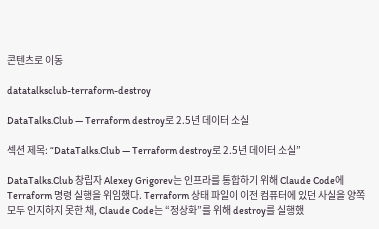콘텐츠로 이동

datatalksclub-terraform-destroy

DataTalks.Club — Terraform destroy로 2.5년 데이터 소실

섹션 제목: “DataTalks.Club — Terraform destroy로 2.5년 데이터 소실”

DataTalks.Club 창립자 Alexey Grigorev는 인프라를 통합하기 위해 Claude Code에 Terraform 명령 실행을 위임했다. Terraform 상태 파일이 이전 컴퓨터에 있던 사실을 양쪽 모두 인지하지 못한 채, Claude Code는 “정상화”를 위해 destroy를 실행했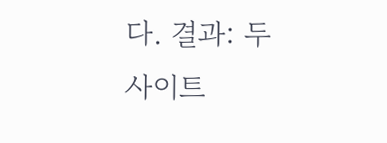다. 결과: 두 사이트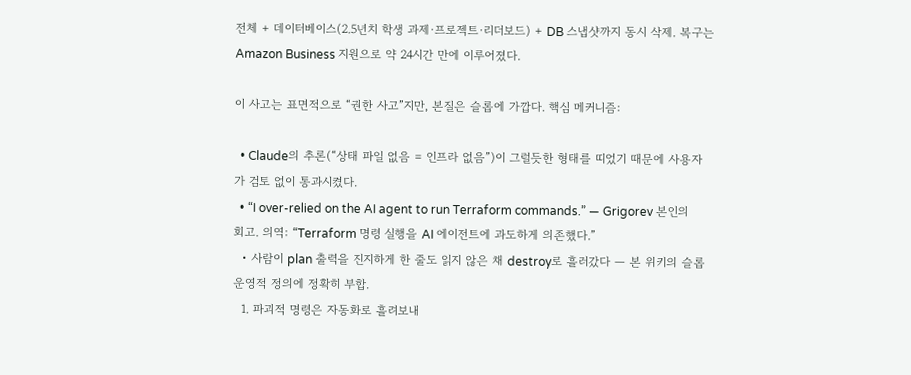전체 + 데이터베이스(2.5년치 학생 과제·프로젝트·리더보드) + DB 스냅샷까지 동시 삭제. 복구는 Amazon Business 지원으로 약 24시간 만에 이루어졌다.

이 사고는 표면적으로 “권한 사고”지만, 본질은 슬롭에 가깝다. 핵심 메커니즘:

  • Claude의 추론(“상태 파일 없음 = 인프라 없음”)이 그럴듯한 형태를 띠었기 때문에 사용자가 검토 없이 통과시켰다.
  • “I over-relied on the AI agent to run Terraform commands.” — Grigorev 본인의 회고. 의역: “Terraform 명령 실행을 AI 에이전트에 과도하게 의존했다.”
  • 사람이 plan 출력을 진지하게 한 줄도 읽지 않은 채 destroy로 흘러갔다 — 본 위키의 슬롭 운영적 정의에 정확히 부합.
  1. 파괴적 명령은 자동화로 흘려보내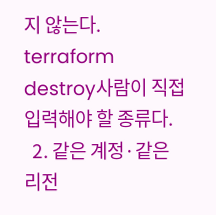지 않는다. terraform destroy사람이 직접 입력해야 할 종류다.
  2. 같은 계정·같은 리전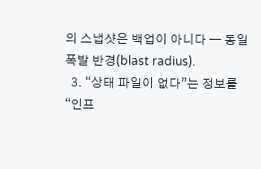의 스냅샷은 백업이 아니다 — 동일 폭발 반경(blast radius).
  3. “상태 파일이 없다”는 정보를 “인프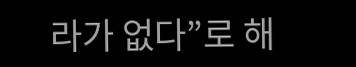라가 없다”로 해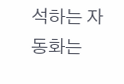석하는 자동화는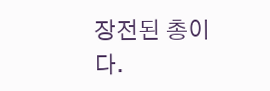장전된 총이다.